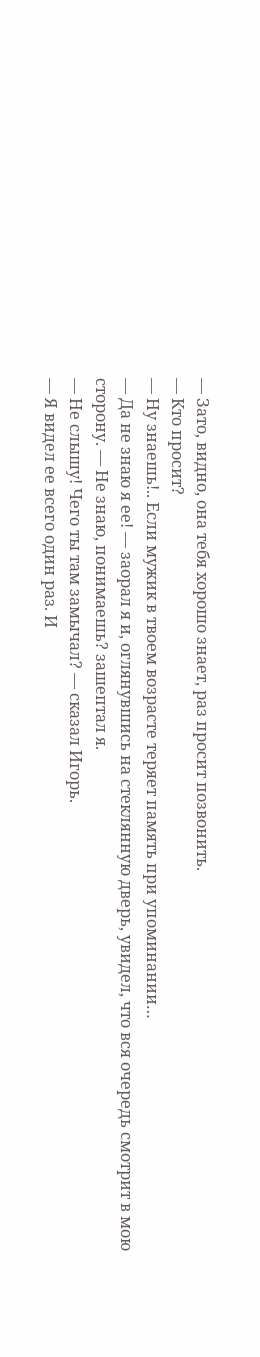— Зато, видно, она тебя хорошо знает, раз просит позвонить.
— Кто просит?
— Ну знаешь!.. Если мужик в твоем возрасте теряет память при упоминании…
— Да не знаю я ее! — заорал я и, оглянувшись на стеклянную дверь, увидел, что вся очередь смотрит в мою сторону. — Не знаю, понимаешь? зашептал я.
— Не слышу! Чего ты там замычал? — сказал Игорь.
— Я видел ее всего один раз. И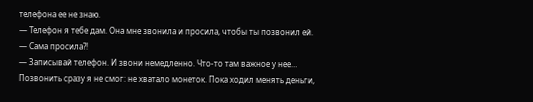телефона ее не знаю.
— Телефон я тебе дам. Она мне звонила и просила, чтобы ты позвонил ей.
— Сама просила?!
— Записывай телефон. И звони немедленно. Что-то там важное у нее…
Позвонить сразу я не смог: не хватало монеток. Пока ходил менять деньги,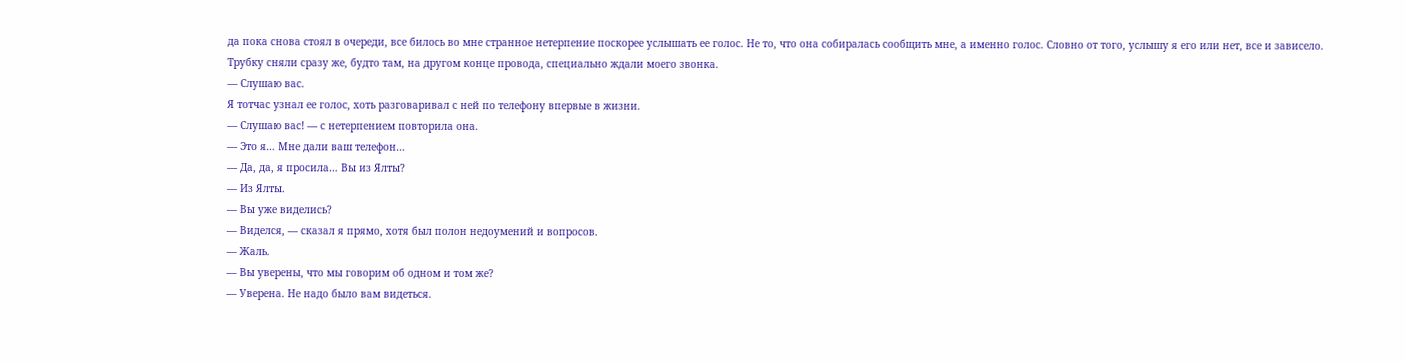да пока снова стоял в очереди, все билось во мне странное нетерпение поскорее услышать ее голос. Не то, что она собиралась сообщить мне, а именно голос. Словно от того, услышу я его или нет, все и зависело.
Трубку сняли сразу же, будто там, на другом конце провода, специально ждали моего звонка.
— Слушаю вас.
Я тотчас узнал ее голос, хоть разговаривал с ней по телефону впервые в жизни.
— Слушаю вас! — с нетерпением повторила она.
— Это я… Мне дали ваш телефон…
— Да, да, я просила… Вы из Ялты?
— Из Ялты.
— Вы уже виделись?
— Виделся, — сказал я прямо, хотя был полон недоумений и вопросов.
— Жаль.
— Вы уверены, что мы говорим об одном и том же?
— Уверена. Не надо было вам видеться.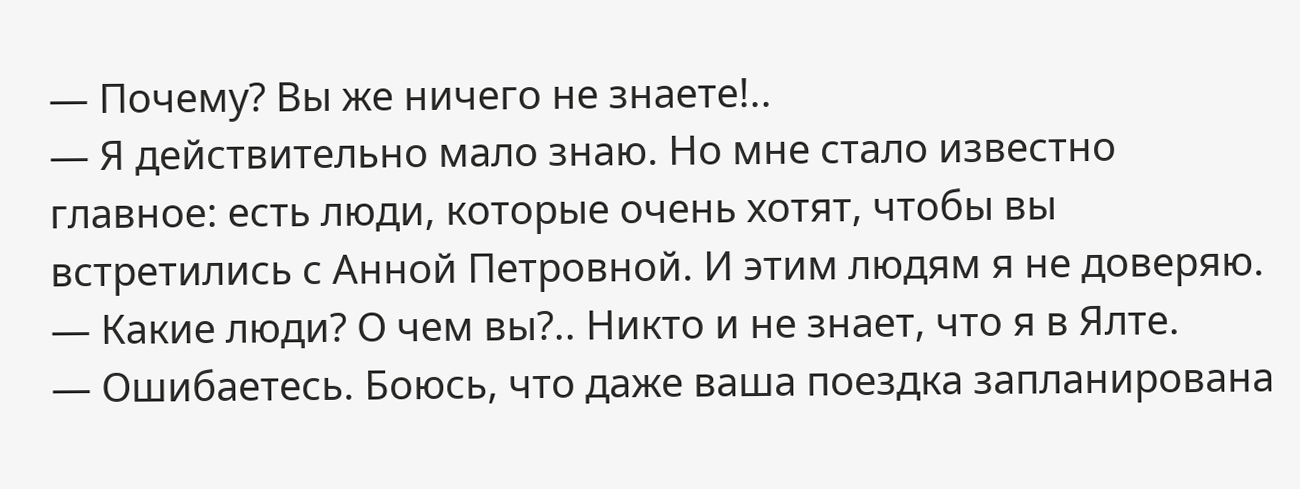— Почему? Вы же ничего не знаете!..
— Я действительно мало знаю. Но мне стало известно главное: есть люди, которые очень хотят, чтобы вы встретились с Анной Петровной. И этим людям я не доверяю.
— Какие люди? О чем вы?.. Никто и не знает, что я в Ялте.
— Ошибаетесь. Боюсь, что даже ваша поездка запланирована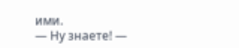ими.
— Ну знаете! —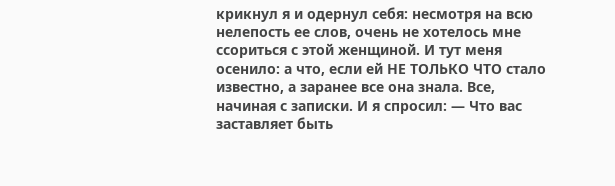крикнул я и одернул себя: несмотря на всю нелепость ее слов, очень не хотелось мне ссориться с этой женщиной. И тут меня осенило: а что, если ей НЕ ТОЛЬКО ЧТО стало известно, а заранее все она знала. Все, начиная с записки. И я спросил: — Что вас заставляет быть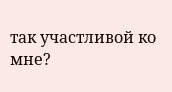так участливой ко мне?